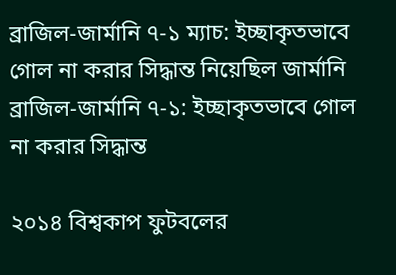ব্রাজিল-জার্মানি ৭-১ ম্যাচ: ইচ্ছাকৃতভাবে গোল না করার সিদ্ধান্ত নিয়েছিল জার্মানি
ব্রাজিল-জার্মানি ৭-১: ইচ্ছাকৃতভাবে গোল না করার সিদ্ধান্ত

২০১৪ বিশ্বকাপ ফুটবলের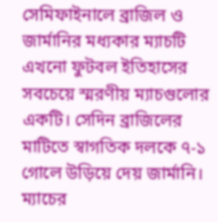সেমিফাইনালে ব্রাজিল ও জার্মানির মধ্যকার ম্যাচটি এখনো ফুটবল ইতিহাসের সবচেয়ে স্মরণীয় ম্যাচগুলোর একটি। সেদিন ব্রাজিলের মাটিতে স্বাগতিক দলকে ৭-১ গোলে উড়িয়ে দেয় জার্মানি। ম্যাচের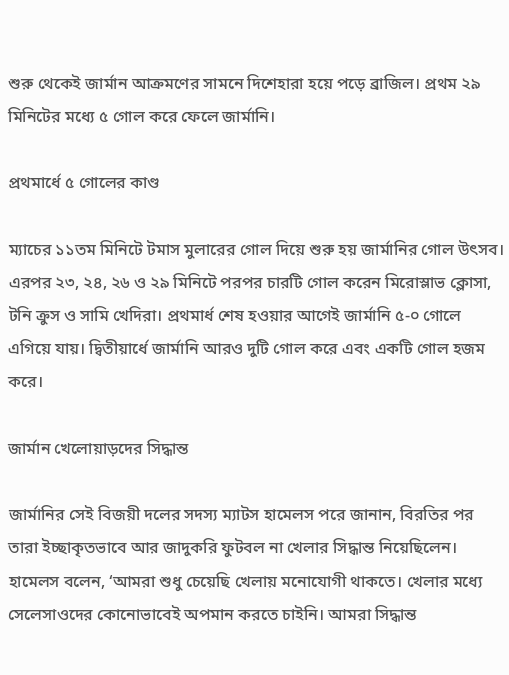শুরু থেকেই জার্মান আক্রমণের সামনে দিশেহারা হয়ে পড়ে ব্রাজিল। প্রথম ২৯ মিনিটের মধ্যে ৫ গোল করে ফেলে জার্মানি।

প্রথমার্ধে ৫ গোলের কাণ্ড

ম্যাচের ১১তম মিনিটে টমাস মুলারের গোল দিয়ে শুরু হয় জার্মানির গোল উৎসব। এরপর ২৩, ২৪, ২৬ ও ২৯ মিনিটে পরপর চারটি গোল করেন মিরোস্লাভ ক্লোসা, টনি ক্রুস ও সামি খেদিরা। প্রথমার্ধ শেষ হওয়ার আগেই জার্মানি ৫-০ গোলে এগিয়ে যায়। দ্বিতীয়ার্ধে জার্মানি আরও দুটি গোল করে এবং একটি গোল হজম করে।

জার্মান খেলোয়াড়দের সিদ্ধান্ত

জার্মানির সেই বিজয়ী দলের সদস্য ম্যাটস হামেলস পরে জানান, বিরতির পর তারা ইচ্ছাকৃতভাবে আর জাদুকরি ফুটবল না খেলার সিদ্ধান্ত নিয়েছিলেন। হামেলস বলেন, ‘আমরা শুধু চেয়েছি খেলায় মনোযোগী থাকতে। খেলার মধ্যে সেলেসাওদের কোনোভাবেই অপমান করতে চাইনি। আমরা সিদ্ধান্ত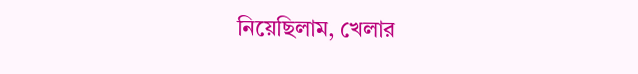নিয়েছিলাম, খেলার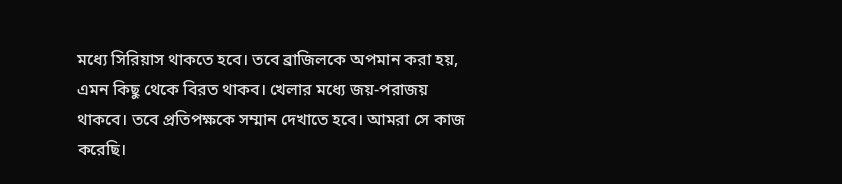মধ্যে সিরিয়াস থাকতে হবে। তবে ব্রাজিলকে অপমান করা হয়, এমন কিছু থেকে বিরত থাকব। খেলার মধ্যে জয়-পরাজয় থাকবে। তবে প্রতিপক্ষকে সম্মান দেখাতে হবে। আমরা সে কাজ করেছি।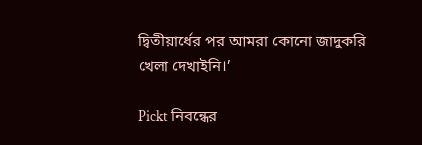দ্বিতীয়ার্ধের পর আমরা কোনো জাদুকরি খেলা দেখাইনি।’

Pickt নিবন্ধের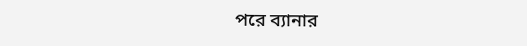পরে ব্যানার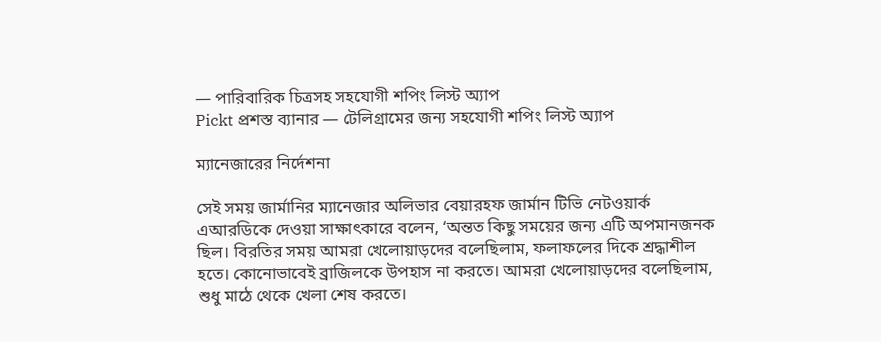— পারিবারিক চিত্রসহ সহযোগী শপিং লিস্ট অ্যাপ
Pickt প্রশস্ত ব্যানার — টেলিগ্রামের জন্য সহযোগী শপিং লিস্ট অ্যাপ

ম্যানেজারের নির্দেশনা

সেই সময় জার্মানির ম্যানেজার অলিভার বেয়ারহফ জার্মান টিভি নেটওয়ার্ক এআরডিকে দেওয়া সাক্ষাৎকারে বলেন, ‘অন্তত কিছু সময়ের জন্য এটি অপমানজনক ছিল। বিরতির সময় আমরা খেলোয়াড়দের বলেছিলাম, ফলাফলের দিকে শ্রদ্ধাশীল হতে। কোনোভাবেই ব্রাজিলকে উপহাস না করতে। আমরা খেলোয়াড়দের বলেছিলাম, শুধু মাঠে থেকে খেলা শেষ করতে।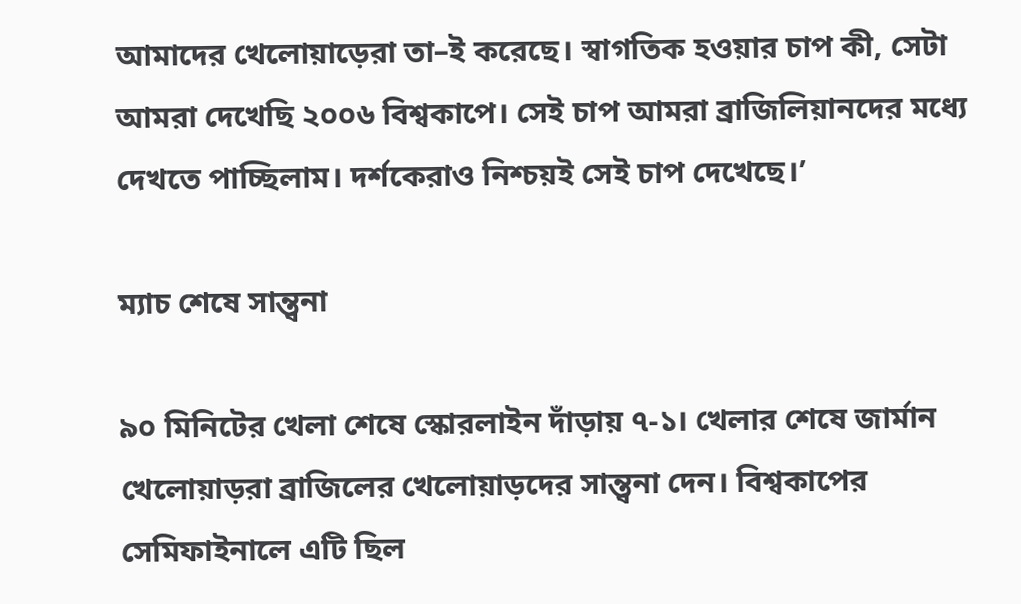আমাদের খেলোয়াড়েরা তা–ই করেছে। স্বাগতিক হওয়ার চাপ কী, সেটা আমরা দেখেছি ২০০৬ বিশ্বকাপে। সেই চাপ আমরা ব্রাজিলিয়ানদের মধ্যে দেখতে পাচ্ছিলাম। দর্শকেরাও নিশ্চয়ই সেই চাপ দেখেছে।’

ম্যাচ শেষে সান্ত্বনা

৯০ মিনিটের খেলা শেষে স্কোরলাইন দাঁড়ায় ৭-১। খেলার শেষে জার্মান খেলোয়াড়রা ব্রাজিলের খেলোয়াড়দের সান্ত্বনা দেন। বিশ্বকাপের সেমিফাইনালে এটি ছিল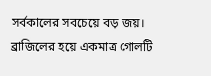সর্বকালের সবচেয়ে বড় জয়। ব্রাজিলের হয়ে একমাত্র গোলটি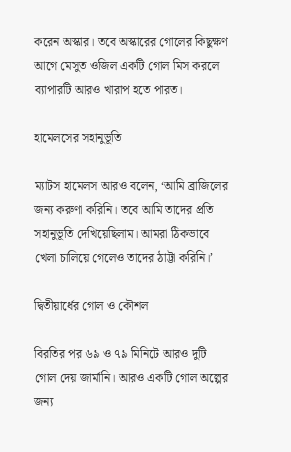করেন অস্কার। তবে অস্কারের গোলের কিছুক্ষণ আগে মেসুত ওজিল একটি গোল মিস করলে ব্যাপারটি আরও খারাপ হতে পারত।

হামেলসের সহানুভূতি

ম্যাটস হামেলস আরও বলেন, ‘আমি ব্রাজিলের জন্য করুণা করিনি। তবে আমি তাদের প্রতি সহানুভূতি দেখিয়েছিলাম। আমরা ঠিকভাবে খেলা চালিয়ে গেলেও তাদের ঠাট্টা করিনি।’

দ্বিতীয়ার্ধের গোল ও কৌশল

বিরতির পর ৬৯ ও ৭৯ মিনিটে আরও দুটি গোল দেয় জার্মানি। আরও একটি গোল অল্পের জন্য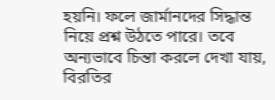হয়নি। ফলে জার্মানদের সিদ্ধান্ত নিয়ে প্রশ্ন উঠতে পারে। তবে অন্যভাবে চিন্তা করলে দেখা যায়, বিরতির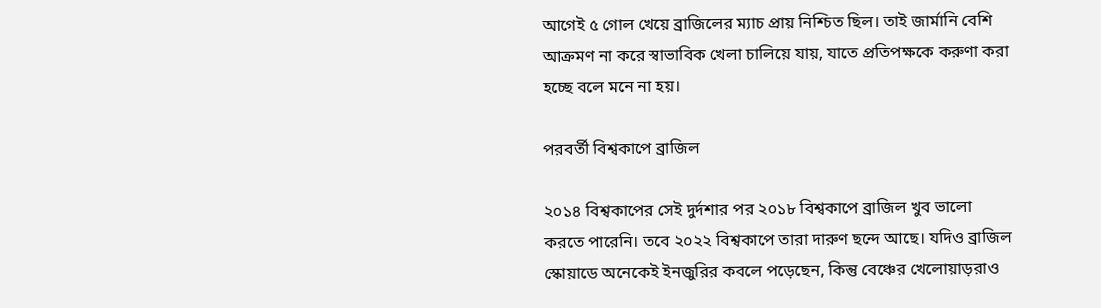আগেই ৫ গোল খেয়ে ব্রাজিলের ম্যাচ প্রায় নিশ্চিত ছিল। তাই জার্মানি বেশি আক্রমণ না করে স্বাভাবিক খেলা চালিয়ে যায়, যাতে প্রতিপক্ষকে করুণা করা হচ্ছে বলে মনে না হয়।

পরবর্তী বিশ্বকাপে ব্রাজিল

২০১৪ বিশ্বকাপের সেই দুর্দশার পর ২০১৮ বিশ্বকাপে ব্রাজিল খুব ভালো করতে পারেনি। তবে ২০২২ বিশ্বকাপে তারা দারুণ ছন্দে আছে। যদিও ব্রাজিল স্কোয়াডে অনেকেই ইনজুরির কবলে পড়েছেন, কিন্তু বেঞ্চের খেলোয়াড়রাও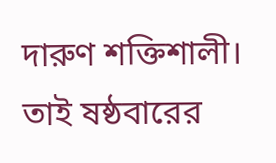দারুণ শক্তিশালী। তাই ষষ্ঠবারের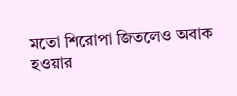মতো শিরোপা জিতলেও অবাক হওয়ার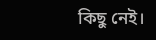কিছু নেই।